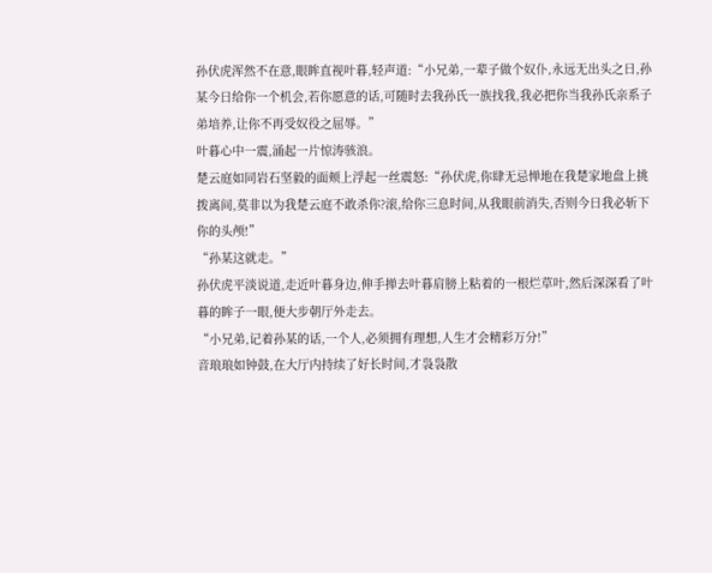孙伏虎浑然不在意,眼眸直视叶暮,轻声道:“小兄弟,一辈子做个奴仆,永远无出头之日,孙某今日给你一个机会,若你愿意的话,可随时去我孙氏一族找我,我必把你当我孙氏亲系子弟培养,让你不再受奴役之屈辱。”
叶暮心中一震,涌起一片惊涛骇浪。
楚云庭如同岩石坚毅的面颊上浮起一丝震怒:“孙伏虎,你肆无忌惮地在我楚家地盘上挑拨离间,莫非以为我楚云庭不敢杀你?滚,给你三息时间,从我眼前消失,否则今日我必斩下你的头颅!”
“孙某这就走。”
孙伏虎平淡说道,走近叶暮身边,伸手掸去叶暮肩膀上粘着的一根烂草叶,然后深深看了叶暮的眸子一眼,便大步朝厅外走去。
“小兄弟,记着孙某的话,一个人,必须拥有理想,人生才会精彩万分!”
音琅琅如钟鼓,在大厅内持续了好长时间,才袅袅散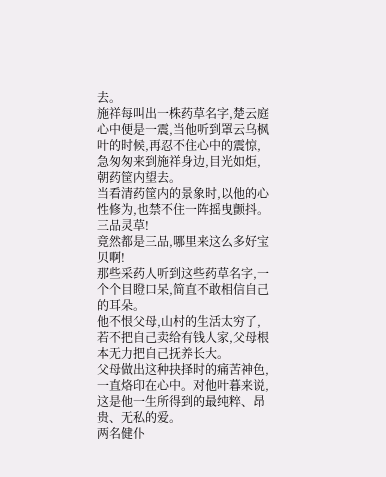去。
施祥每叫出一株药草名字,楚云庭心中便是一震,当他听到罩云乌枫叶的时候,再忍不住心中的震惊,急匆匆来到施祥身边,目光如炬,朝药筐内望去。
当看清药筐内的景象时,以他的心性修为,也禁不住一阵摇曳颤抖。
三品灵草!
竟然都是三品,哪里来这么多好宝贝啊!
那些采药人听到这些药草名字,一个个目瞪口呆,简直不敢相信自己的耳朵。
他不恨父母,山村的生活太穷了,若不把自己卖给有钱人家,父母根本无力把自己抚养长大。
父母做出这种抉择时的痛苦神色,一直烙印在心中。对他叶暮来说,这是他一生所得到的最纯粹、昂贵、无私的爱。
两名健仆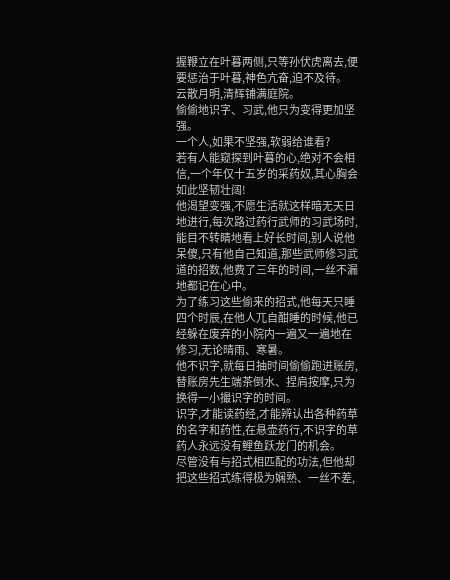握鞭立在叶暮两侧,只等孙伏虎离去,便要惩治于叶暮,神色亢奋,迫不及待。
云散月明,清辉铺满庭院。
偷偷地识字、习武,他只为变得更加坚强。
一个人,如果不坚强,软弱给谁看?
若有人能窥探到叶暮的心,绝对不会相信,一个年仅十五岁的采药奴,其心胸会如此坚韧壮阔!
他渴望变强,不愿生活就这样暗无天日地进行,每次路过药行武师的习武场时,能目不转睛地看上好长时间,别人说他呆傻,只有他自己知道,那些武师修习武道的招数,他费了三年的时间,一丝不漏地都记在心中。
为了练习这些偷来的招式,他每天只睡四个时辰,在他人兀自酣睡的时候,他已经躲在废弃的小院内一遍又一遍地在修习,无论晴雨、寒暑。
他不识字,就每日抽时间偷偷跑进账房,替账房先生端茶倒水、捏肩按摩,只为换得一小撮识字的时间。
识字,才能读药经,才能辨认出各种药草的名字和药性,在悬壶药行,不识字的草药人永远没有鲤鱼跃龙门的机会。
尽管没有与招式相匹配的功法,但他却把这些招式练得极为娴熟、一丝不差,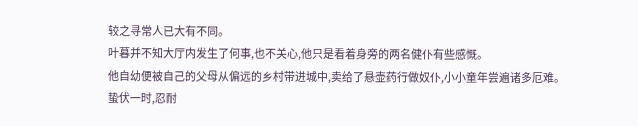较之寻常人已大有不同。
叶暮并不知大厅内发生了何事,也不关心,他只是看着身旁的两名健仆有些感慨。
他自幼便被自己的父母从偏远的乡村带进城中,卖给了悬壶药行做奴仆,小小童年尝遍诸多厄难。
蛰伏一时,忍耐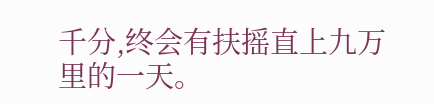千分,终会有扶摇直上九万里的一天。